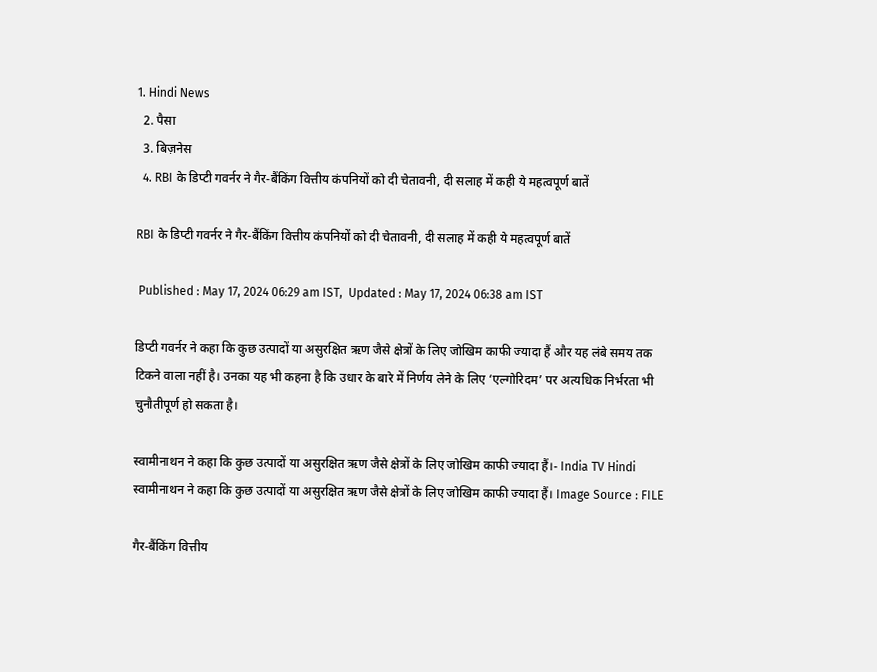1. Hindi News
  2. पैसा
  3. बिज़नेस
  4. RBI के डिप्टी गवर्नर ने गैर-बैंकिंग वित्तीय कंपनियों को दी चेतावनी, दी सलाह में कही ये महत्वपूर्ण बातें

RBI के डिप्टी गवर्नर ने गैर-बैंकिंग वित्तीय कंपनियों को दी चेतावनी, दी सलाह में कही ये महत्वपूर्ण बातें

 Published : May 17, 2024 06:29 am IST,  Updated : May 17, 2024 06:38 am IST

डिप्टी गवर्नर ने कहा कि कुछ उत्पादों या असुरक्षित ऋण जैसे क्षेत्रों के लिए जोखिम काफी ज्यादा हैं और यह लंबे समय तक टिकने वाला नहीं है। उनका यह भी कहना है कि उधार के बारे में निर्णय लेने के लिए ‘एल्गोरिदम’ पर अत्यधिक निर्भरता भी चुनौतीपूर्ण हो सकता है।

स्वामीनाथन ने कहा कि कुछ उत्पादों या असुरक्षित ऋण जैसे क्षेत्रों के लिए जोखिम काफी ज्यादा हैं।- India TV Hindi
स्वामीनाथन ने कहा कि कुछ उत्पादों या असुरक्षित ऋण जैसे क्षेत्रों के लिए जोखिम काफी ज्यादा हैं। Image Source : FILE

गैर-बैंकिंग वित्तीय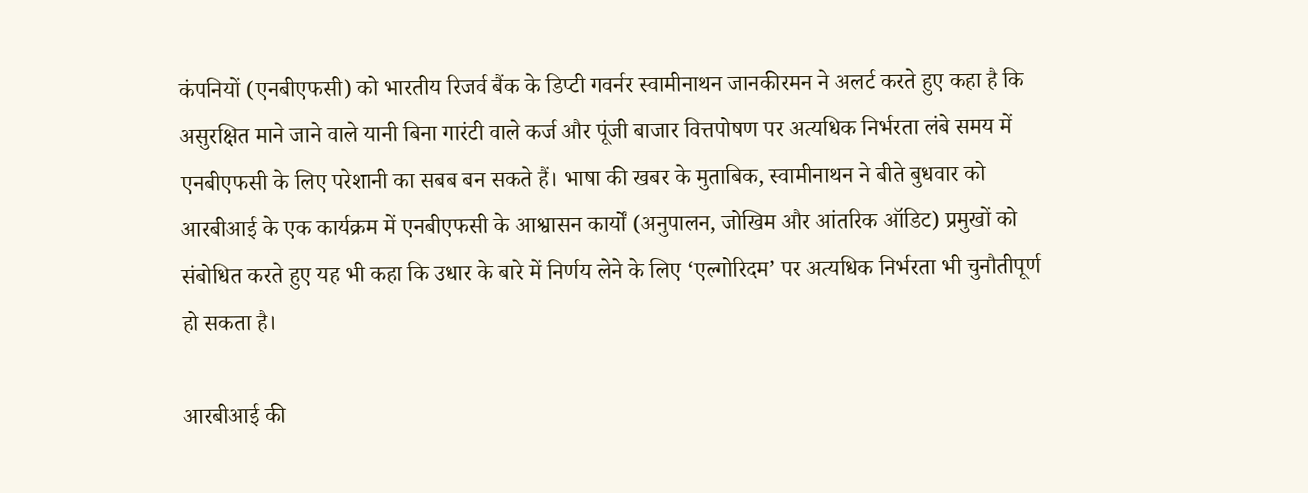कंपनियों (एनबीएफसी) को भारतीय रिजर्व बैंक के डिप्टी गवर्नर स्वामीनाथन जानकीरमन ने अलर्ट करते हुए कहा है कि असुरक्षित माने जाने वाले यानी बिना गारंटी वाले कर्ज और पूंजी बाजार वित्तपोषण पर अत्यधिक निर्भरता लंबे समय में एनबीएफसी के लिए परेशानी का सबब बन सकते हैं। भाषा की खबर के मुताबिक, स्वामीनाथन ने बीते बुधवार को आरबीआई के एक कार्यक्रम में एनबीएफसी के आश्वासन कार्यों (अनुपालन, जोखिम और आंतरिक ऑडिट) प्रमुखों को संबोधित करते हुए यह भी कहा कि उधार के बारे में निर्णय लेने के लिए ‘एल्गोरिदम’ पर अत्यधिक निर्भरता भी चुनौतीपूर्ण हो सकता है।

आरबीआई की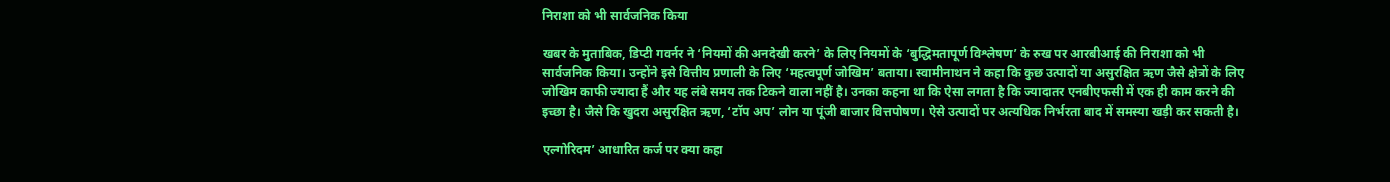निराशा को भी सार्वजनिक किया

खबर के मुताबिक, डिप्टी गवर्नर ने ‘नियमों की अनदेखी करने’ के लिए नियमों के ‘बुद्धिमतापूर्ण विश्लेषण’ के रुख पर आरबीआई की निराशा को भी सार्वजनिक किया। उन्होंने इसे वित्तीय प्रणाली के लिए ‘महत्वपूर्ण जोखिम’ बताया। स्वामीनाथन ने कहा कि कुछ उत्पादों या असुरक्षित ऋण जैसे क्षेत्रों के लिए जोखिम काफी ज्यादा हैं और यह लंबे समय तक टिकने वाला नहीं है। उनका कहना था कि ऐसा लगता है कि ज्यादातर एनबीएफसी में एक ही काम करने की इच्छा है। जैसे कि खुदरा असुरक्षित ऋण, ‘टॉप अप’ लोन या पूंजी बाजार वित्तपोषण। ऐसे उत्पादों पर अत्यधिक निर्भरता बाद में समस्या खड़ी कर सकती है।

एल्गोरिदम’ आधारित कर्ज पर क्या कहा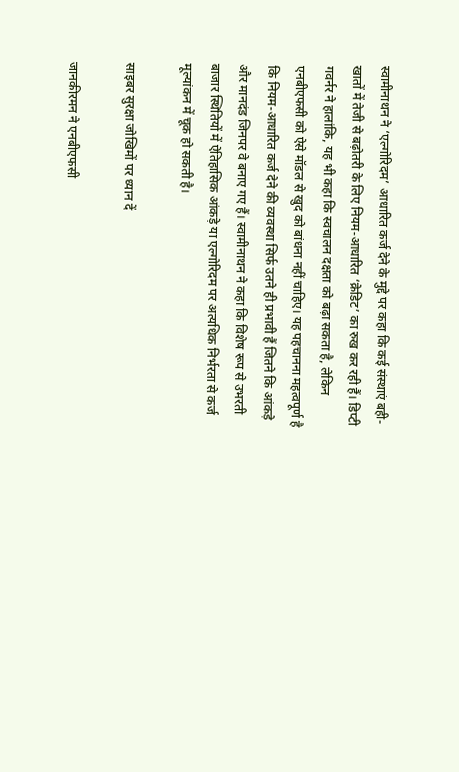स्वामीनाथन ने ‘एल्गोरिदम’ आधारित कर्ज देने के मुद्दे पर कहा कि कई संस्थाएं बही-खातों में तेजी से बढ़ोतरी के लिए नियम-आधारित ‘क्रेडिट’ का रुख कर रही हैं। डिप्टी गवर्नर ने हालांकि, यह भी कहा कि स्वचालन दक्षता को बढ़ा सकता है, लेकिन एनबीएफसी को ऐसे मॉडल से खुद को बांधना नहीं चाहिए। यह पहचानना महत्वपूर्ण है कि नियम-आधारित कर्ज देने की व्यवस्था सिर्फ उतने ही प्रभावी हैं जितने कि आंकड़े और मानदंड जिनपर वे बनाए गए हैं। स्वामीनाथन ने कहा कि विशेष रूप से उभरती बाजार स्थितियों में ऐतिहासिक आंकड़े या एल्गोरिदम पर अत्यधिक निर्भरता से कर्ज मूल्यांकन में चूक हो सकती है।

साइबर सुरक्षा जोखिमों पर ध्यान दें

जानकीरमन ने एनबीएफसी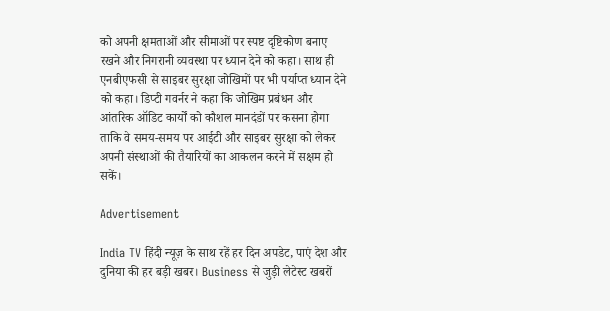को अपनी क्षमताओं और सीमाओं पर स्पष्ट दृष्टिकोण बनाए रखने और निगरानी व्यवस्था पर ध्यान देने को कहा। साथ ही एनबीएफसी से साइबर सुरक्षा जोखिमों पर भी पर्याप्त ध्यान देने को कहा। डिप्टी गवर्नर ने कहा कि जोखिम प्रबंधन और आंतरिक ऑडिट कार्यों को कौशल मानदंडों पर कसना होगा ताकि वे समय-समय पर आईटी और साइबर सुरक्षा को लेकर अपनी संस्थाओं की तैयारियों का आकलन करने में सक्षम हो सकें।

Advertisement

India TV हिंदी न्यूज़ के साथ रहें हर दिन अपडेट, पाएं देश और दुनिया की हर बड़ी खबर। Business से जुड़ी लेटेस्ट खबरों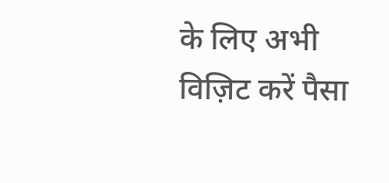के लिए अभी विज़िट करें पैसा